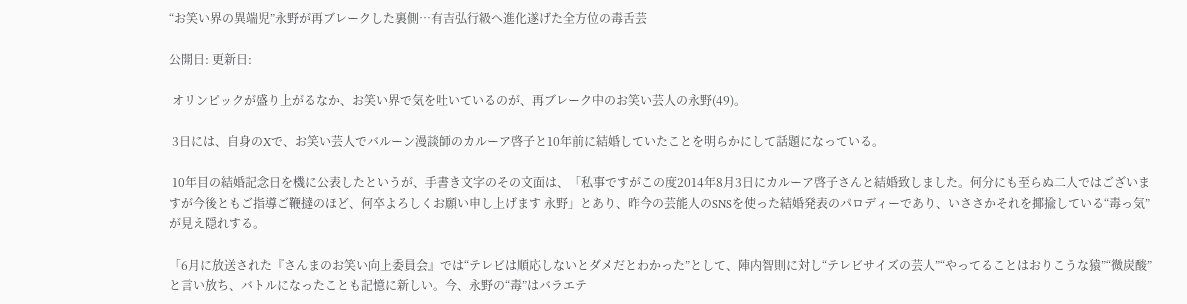“お笑い界の異端児”永野が再ブレークした裏側…有吉弘行級へ進化遂げた全方位の毒舌芸

公開日: 更新日:

 オリンピックが盛り上がるなか、お笑い界で気を吐いているのが、再ブレーク中のお笑い芸人の永野(49)。

 3日には、自身のXで、お笑い芸人でバルーン漫談師のカルーア啓子と10年前に結婚していたことを明らかにして話題になっている。

 10年目の結婚記念日を機に公表したというが、手書き文字のその文面は、「私事ですがこの度2014年8月3日にカルーア啓子さんと結婚致しました。何分にも至らぬ二人ではございますが今後ともご指導ご鞭撻のほど、何卒よろしくお願い申し上げます 永野」とあり、昨今の芸能人のSNSを使った結婚発表のパロディーであり、いささかそれを揶揄している“毒っ気”が見え隠れする。

「6月に放送された『さんまのお笑い向上委員会』では“テレビは順応しないとダメだとわかった”として、陣内智則に対し“テレビサイズの芸人”“やってることはおりこうな猿”“微炭酸”と言い放ち、バトルになったことも記憶に新しい。今、永野の“毒”はバラエテ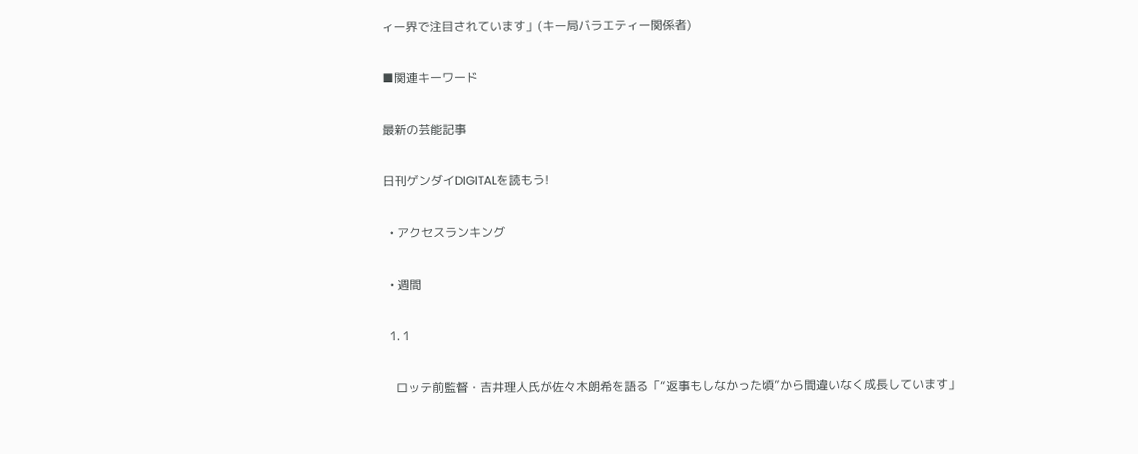ィー界で注目されています」(キー局バラエティー関係者)

■関連キーワード

最新の芸能記事

日刊ゲンダイDIGITALを読もう!

  • アクセスランキング

  • 週間

  1. 1

    ロッテ前監督・吉井理人氏が佐々木朗希を語る「“返事もしなかった頃”から間違いなく成長しています」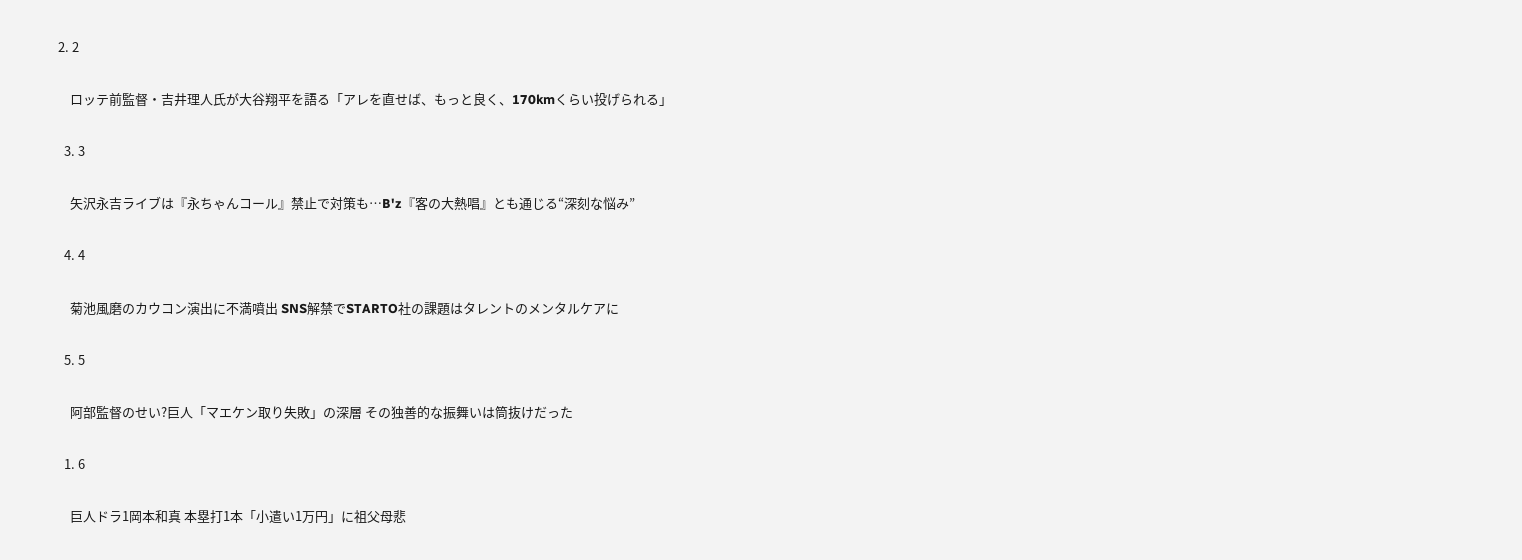2. 2

    ロッテ前監督・吉井理人氏が大谷翔平を語る「アレを直せば、もっと良く、170kmくらい投げられる」

  3. 3

    矢沢永吉ライブは『永ちゃんコール』禁止で対策も…B'z『客の大熱唱』とも通じる“深刻な悩み”

  4. 4

    菊池風磨のカウコン演出に不満噴出 SNS解禁でSTARTO社の課題はタレントのメンタルケアに

  5. 5

    阿部監督のせい?巨人「マエケン取り失敗」の深層 その独善的な振舞いは筒抜けだった

  1. 6

    巨人ドラ1岡本和真 本塁打1本「小遣い1万円」に祖父母悲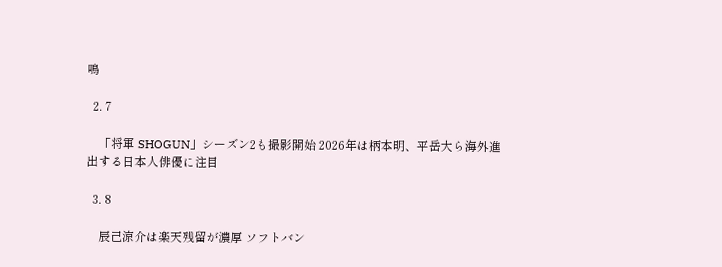鳴

  2. 7

    「将軍 SHOGUN」シーズン2も撮影開始 2026年は柄本明、平岳大ら海外進出する日本人俳優に注目

  3. 8

    辰己涼介は楽天残留が濃厚 ソフトバン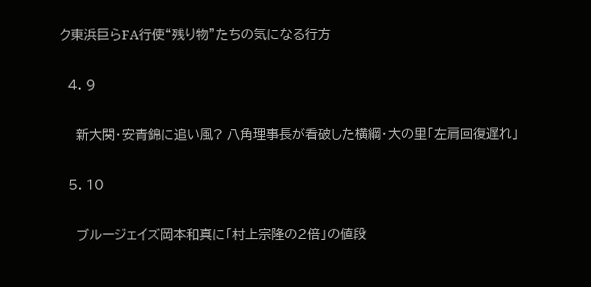ク東浜巨らFA行使“残り物”たちの気になる行方

  4. 9

    新大関・安青錦に追い風? 八角理事長が看破した横綱・大の里「左肩回復遅れ」

  5. 10

    ブルージェイズ岡本和真に「村上宗隆の2倍」の値段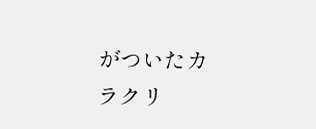がついたカラクリ